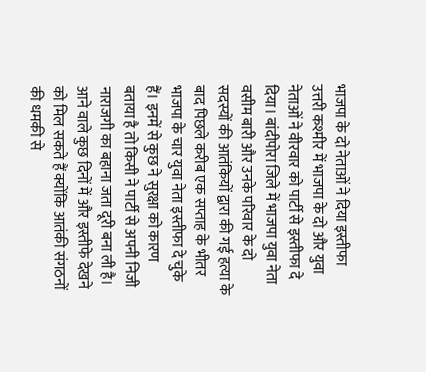भाजपा के दो नेताओं ने दिया इस्तीफा
उत्तरी कश्मीर में भाजपा के दो और युवा नेताओं ने वीरवार को पार्टी से इस्तीफा दे दिया। बांदीपोरा जिले में भाजपा युवा नेता वसीम बारी और उनके परिवार के दो सदस्यों की आतंकियों द्वारा की गई हत्या के बाद पिछले करीब एक सप्ताह के भीतर भाजपा के चार युवा नेता इस्तीफा दे चुके हैं। इनमें से कुछ ने सुरक्षा को कारण बताया है तो किसी ने पार्टी से अपनी निजी नाराजगी का बहाना जता दूरी बना ली है। आने वाले कुछ दिनों में और इस्तीफे देखने को मिल सकते हैं क्योंकि आतंकी संगठनों की धमकी से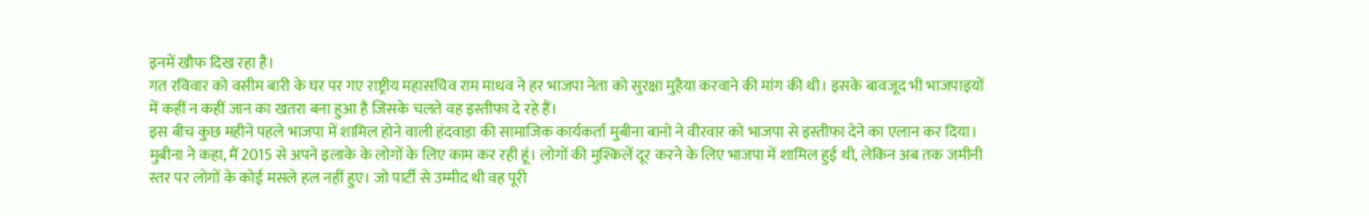इनमें खौफ दिख रहा है।
गत रविवार को वसीम बारी के घर पर गए राष्ट्रीय महासचिव राम माधव ने हर भाजपा नेता को सुरक्षा मुहैया करवाने की मांग की थी। इसके बावजूद भी भाजपाइयों में कहीं न कहीं जान का खतरा बना हुआ है जिसके चलते वह इस्तीफा दे रहे हैं।
इस बीच कुछ महीने पहले भाजपा में शामिल होने वाली हंदवाड़ा की सामाजिक कार्यकर्ता मुबीना बानो ने वीरवार को भाजपा से इस्तीफा देने का एलान कर दिया। मुबीना ने कहा, मैं 2015 से अपने इलाके के लोगों के लिए काम कर रही हूं। लोगों की मुश्किलें दूर करने के लिए भाजपा में शामिल हुई थी, लेकिन अब तक जमीनी स्तर पर लोगों के कोई मसले हल नहीं हुए। जो पार्टी से उम्मीद थी वह पूरी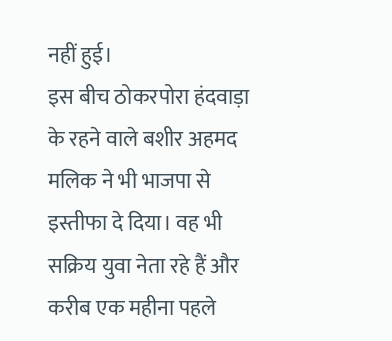नहीं हुई।
इस बीच ठोकरपोरा हंदवाड़ा के रहने वाले बशीर अहमद मलिक ने भी भाजपा से इस्तीफा दे दिया। वह भी सक्रिय युवा नेता रहे हैं और करीब एक महीना पहले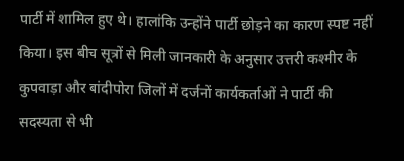पार्टी में शामिल हुए थे। हालांकि उन्होंने पार्टी छोड़ने का कारण स्पष्ट नहीं किया। इस बीच सूत्रों से मिली जानकारी के अनुसार उत्तरी कश्मीर के कुपवाड़ा और बांदीपोरा जिलों में दर्जनों कार्यकर्ताओं ने पार्टी की सदस्यता से भी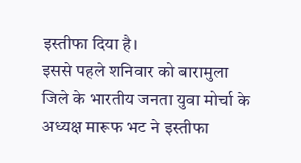इस्तीफा दिया है।
इससे पहले शनिवार को बारामुला जिले के भारतीय जनता युवा मोर्चा के अध्यक्ष मारूफ भट ने इस्तीफा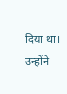दिया था। उन्होंने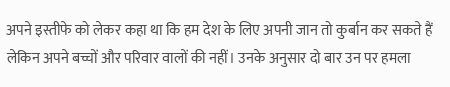अपने इस्तीफे को लेकर कहा था कि हम देश के लिए अपनी जान तो कुर्बान कर सकते हैं लेकिन अपने बच्चों और परिवार वालों की नहीं। उनके अनुसार दो बार उन पर हमला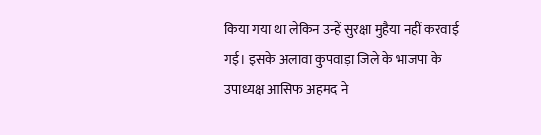किया गया था लेकिन उन्हें सुरक्षा मुहैया नहीं करवाई गई। इसके अलावा कुपवाड़ा जिले के भाजपा के उपाध्यक्ष आसिफ अहमद ने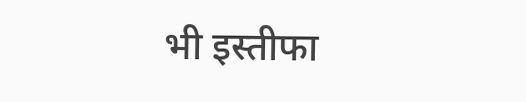भी इस्तीफा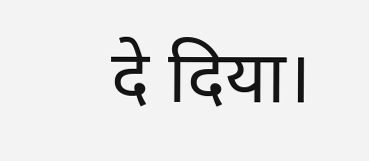दे दिया।